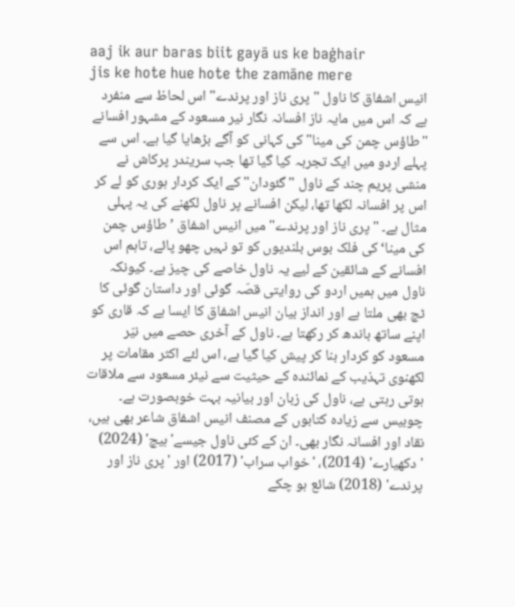aaj ik aur baras biit gayā us ke baġhair
jis ke hote hue hote the zamāne mere
انیس اشفاق کا ناول "پری ناز اور پرندے" اس لحاظ سے منفرد ہے کہ اس میں مایہ ناز افسانہ نگار نیر مسعود کے مشہور افسانے "طاؤس چمن کی مینا" کی کہانی کو آگے بڑھایا گیا ہے۔ اس سے پہلے اردو میں ایک تجربہ کیا گیا تھا جب سریندر پرکاش نے منشی پریم چند کے ناول "گئودان" کے ایک کردار ہوری کو لے کر اس پر افسانہ لکھا تھا، لیکن افسانے پر ناول لکھنے کی یہ پہلی مثال ہے۔ "پری ناز اور پرندے" میں انیس اشفاق ’طاؤس چمن کی مینا‘ کی فلک بوس بلندیوں کو تو نہیں چھو پائے، تاہم اس افسانے کے شائقین کے لیے یہ ناول خاصے کی چیز ہے۔ کیونکہ ناول میں ہمیں اردو کی روایتی قصّہ گوئی اور داستان گوئی کا ٹچ بھی ملتا ہے اور انداز بیان انیس اشفاق کا ایسا ہے کہ قاری کو اپنے ساتھ باندھ کر رکھتا ہے۔ ناول کے آخری حصے میں نیّر مسعود کو کردار بنا کر پیش کیا گیا ہے، اس لئے اکثر مقامات پر لکھنوی تہذیب کے نمائندہ کے حیثیت سے نیئر مسعود سے ملاقات ہوتی رہتی ہے، ناول کی زبان اور بیانیہ بہت خوبصورت ہے۔
چوبیس سے زیادہ کتابوں کے مصنف انیس اشفاق شاعر بھی ہیں، نقاد اور افسانہ نگار بھی۔ ان کے کئی ناول جیسے'ہیچ' (2024) 'دکھیارے' (2014)، 'خواب سراب' (2017) اور 'پری ناز اور پرندے' (2018) شائع ہو چکے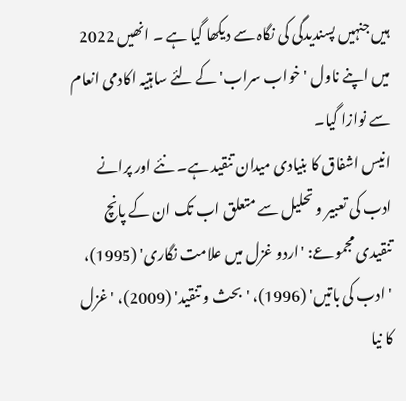ہیں جنہیں پسندیدگی کی نگاہ سے دیکھا گیا ہے ۔ انھیں 2022 میں اپنے ناول 'خواب سراب' کے لئے ساہتیہ اکادمی انعام سے نوازا گیا۔
انیس اشفاق کا بنیادی میدان تنقید ہے۔ نئے اور پرانے ادب کی تعبیر و تحلیل سے متعلق اب تک ان کے پانچ تنقیدی مجموعے: 'اردو غزل میں علامت نگاری' (1995)، 'ادب کی باتیں' (1996)، 'بحث و تنقید' (2009)، 'غزل کا نیا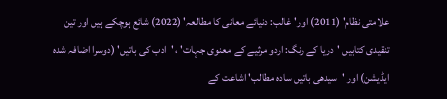علامتی نظام' (2011) اور'غالب: دنیائے معانی کا مطالعہ' (2022) شائع ہوچکے ہیں اور تین تنقیدی کتابیں 'دریا کے رنگ: اردو مرثیے کے معنوی جہات' ، 'ادب کی باتیں' (دوسرا اضافہ شدہ ایڈیشن) اور 'سیدھی باتیں سادہ مطالب' اشاعت کے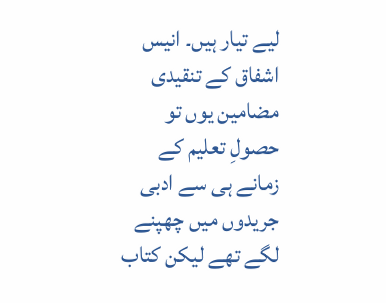لیے تیار ہیں۔ انیس اشفاق کے تنقیدی مضامین یوں تو حصولِ تعلیم کے زمانے ہی سے ادبی جریدوں میں چھپنے لگے تھے لیکن کتاب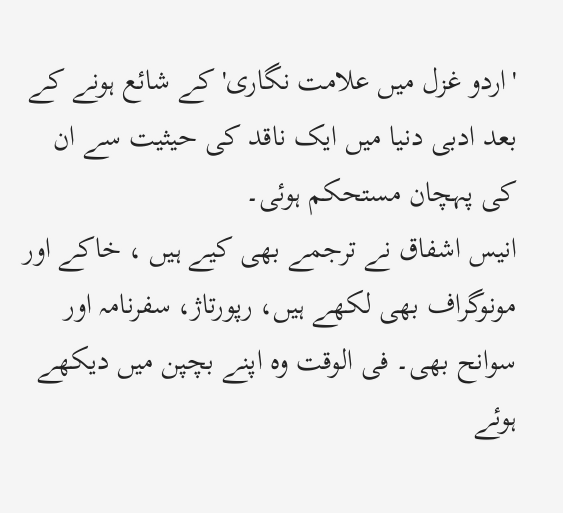'اردو غزل میں علامت نگاری' کے شائع ہونے کے بعد ادبی دنیا میں ایک ناقد کی حیثیت سے ان کی پہچان مستحکم ہوئی۔
انیس اشفاق نے ترجمے بھی کیے ہیں ، خاکے اور مونوگراف بھی لکھے ہیں، رپورتاژ، سفرنامہ اور سوانح بھی۔ فی الوقت وہ اپنے بچپن میں دیکھے ہوئے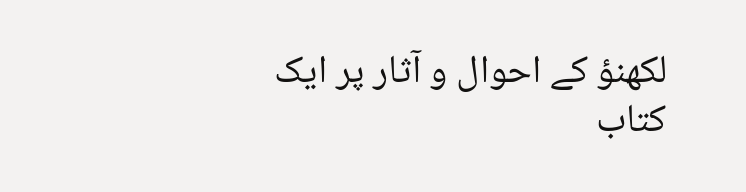لکھنؤ کے احوال و آثار پر ایک کتاب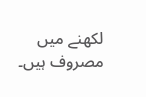لکھنے میں مصروف ہیں۔